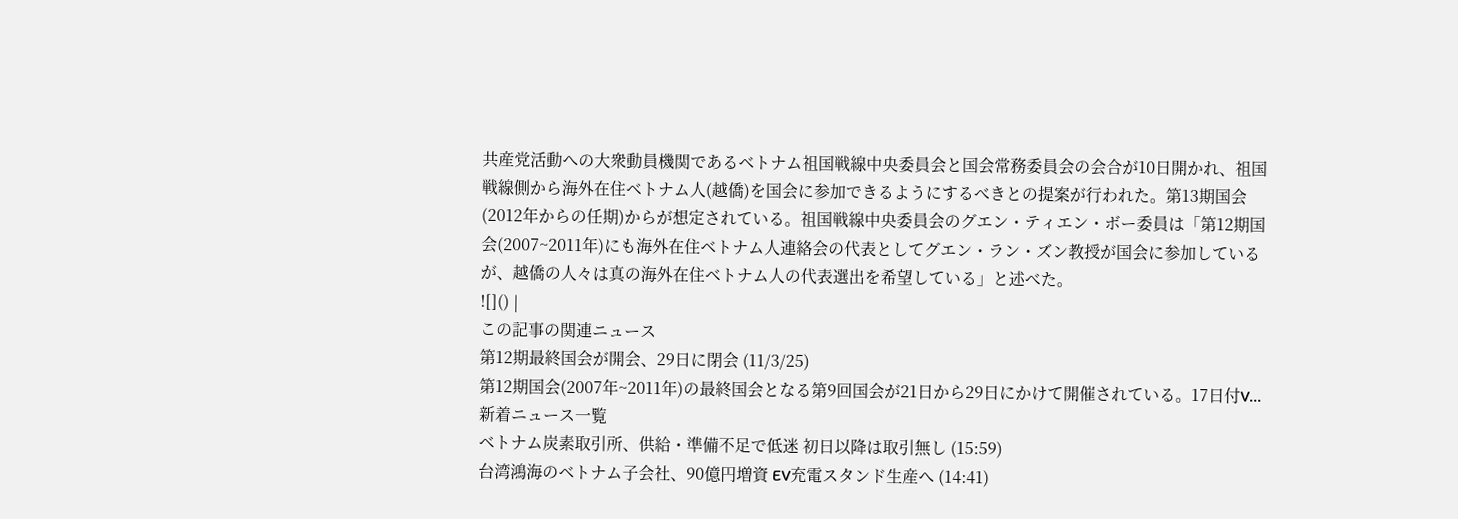共産党活動への大衆動員機関であるベトナム祖国戦線中央委員会と国会常務委員会の会合が10日開かれ、祖国戦線側から海外在住ベトナム人(越僑)を国会に参加できるようにするべきとの提案が行われた。第13期国会(2012年からの任期)からが想定されている。祖国戦線中央委員会のグエン・ティエン・ボー委員は「第12期国会(2007~2011年)にも海外在住ベトナム人連絡会の代表としてグエン・ラン・ズン教授が国会に参加しているが、越僑の人々は真の海外在住ベトナム人の代表選出を希望している」と述べた。
![]() |
この記事の関連ニュース
第12期最終国会が開会、29日に閉会 (11/3/25)
第12期国会(2007年~2011年)の最終国会となる第9回国会が21日から29日にかけて開催されている。17日付V...
新着ニュース一覧
ベトナム炭素取引所、供給・準備不足で低迷 初日以降は取引無し (15:59)
台湾鴻海のベトナム子会社、90億円増資 EV充電スタンド生産へ (14:41)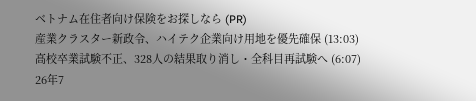ベトナム在住者向け保険をお探しなら (PR)
産業クラスター新政令、ハイテク企業向け用地を優先確保 (13:03)
高校卒業試験不正、328人の結果取り消し・全科目再試験へ (6:07)
26年7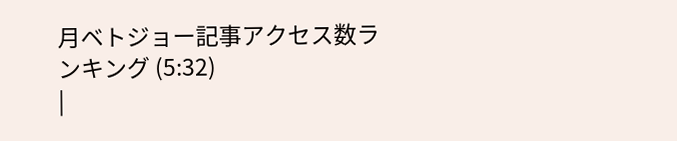月ベトジョー記事アクセス数ランキング (5:32)
|